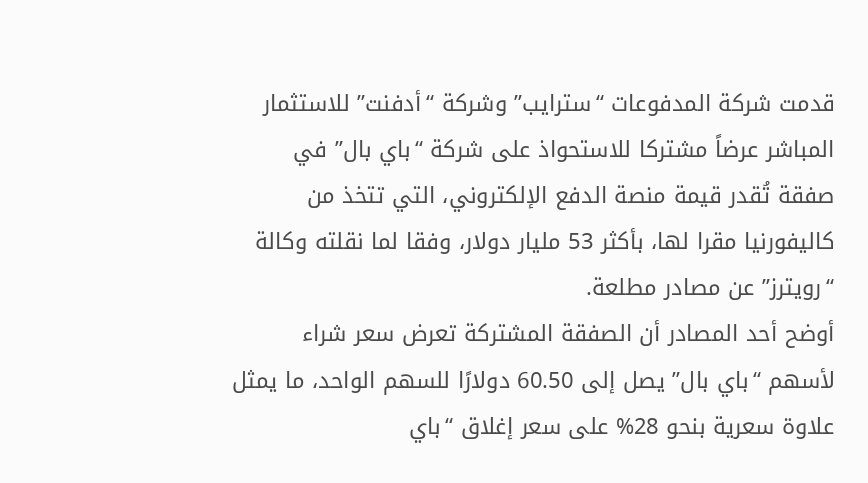قدمت شركة المدفوعات “سترايب” وشركة “أدفنت” للاستثمار المباشر عرضاً مشتركا للاستحواذ على شركة “باي بال” في صفقة تُقدر قيمة منصة الدفع الإلكتروني، التي تتخذ من كاليفورنيا مقرا لها، بأكثر 53 مليار دولار، وفقا لما نقلته وكالة “رويترز” عن مصادر مطلعة.
أوضح أحد المصادر أن الصفقة المشتركة تعرض سعر شراء لأسهم “باي بال” يصل إلى 60.50 دولارًا للسهم الواحد، ما يمثل علاوة سعرية بنحو 28% على سعر إغلاق “باي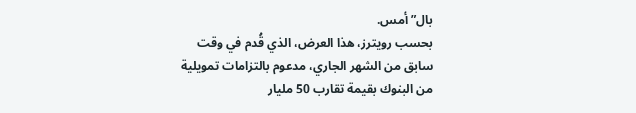بال” أمس.
بحسب رويترز، هذا العرض، الذي قُدم في وقت سابق من الشهر الجاري، مدعوم بالتزامات تمويلية من البنوك بقيمة تقارب 50 مليار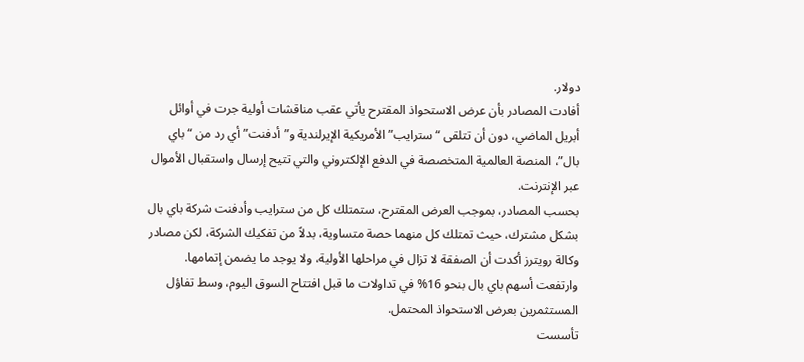دولار.
أفادت المصادر بأن عرض الاستحواذ المقترح يأتي عقب مناقشات أولية جرت في أوائل أبريل الماضي، دون أن تتلقى “سترايب” الأمريكية الإيرلندية و”أدفنت” أي رد من “باي بال”، المنصة العالمية المتخصصة في الدفع الإلكتروني والتي تتيح إرسال واستقبال الأموال عبر الإنترنت.
بحسب المصادر، بموجب العرض المقترح، ستمتلك كل من سترايب وأدفنت شركة باي بال بشكل مشترك، حيث تمتلك كل منهما حصة متساوية، بدلاً من تفكيك الشركة، لكن مصادر وكالة رويترز أكدت أن الصفقة لا تزال في مراحلها الأولية، ولا يوجد ما يضمن إتمامها.
وارتفعت أسهم باي بال بنحو 16% في تداولات ما قبل افتتاح السوق اليوم، وسط تفاؤل المستثمرين بعرض الاستحواذ المحتمل.
تأسست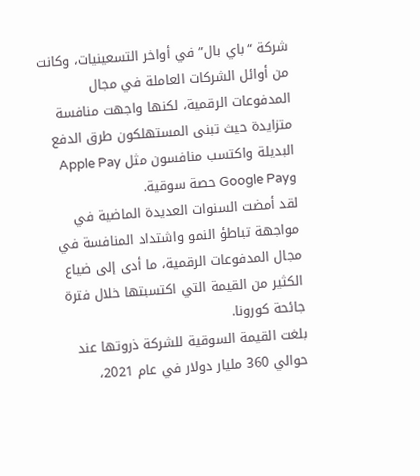شركة “باي بال” في أواخر التسعينيات، وكانت من أوائل الشركات العاملة في مجال المدفوعات الرقمية، لكنها واجهت منافسة متزايدة حيث تبنى المستهلكون طرق الدفع البديلة واكتسب منافسون مثل Apple Pay وGoogle Pay حصة سوقية.
لقد أمضت السنوات العديدة الماضية في مواجهة تباطؤ النمو واشتداد المنافسة في مجال المدفوعات الرقمية، ما أدى إلى ضياع الكثير من القيمة التي اكتسبتها خلال فترة جائحة كورونا.
بلغت القيمة السوقية للشركة ذروتها عند حوالي 360 مليار دولار في عام 2021،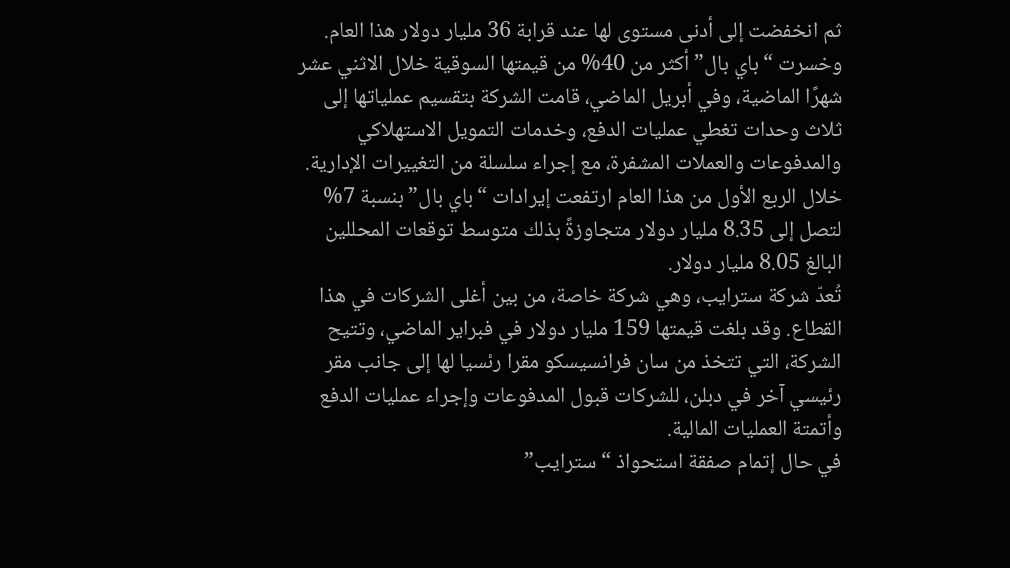ثم انخفضت إلى أدنى مستوى لها عند قرابة 36 مليار دولار هذا العام.
وخسرت “باي بال” أكثر من 40% من قيمتها السوقية خلال الاثني عشر شهرًا الماضية، وفي أبريل الماضي، قامت الشركة بتقسيم عملياتها إلى ثلاث وحدات تغطي عمليات الدفع، وخدمات التمويل الاستهلاكي والمدفوعات والعملات المشفرة، مع إجراء سلسلة من التغييرات الإدارية.
خلال الربع الأول من هذا العام ارتفعت إيرادات “باي بال” بنسبة 7% لتصل إلى 8.35 مليار دولار متجاوزةً بذلك متوسط توقعات المحللين البالغ 8.05 مليار دولار.
تُعدّ شركة سترايب، وهي شركة خاصة، من بين أغلى الشركات في هذا القطاع. وقد بلغت قيمتها 159 مليار دولار في فبراير الماضي، وتتيح الشركة، التي تتخذ من سان فرانسيسكو مقرا رئسيا لها إلى جانب مقر رئيسي آخر في دبلن، للشركات قبول المدفوعات وإجراء عمليات الدفع وأتمتة العمليات المالية.
في حال إتمام صفقة استحواذ “سترايب”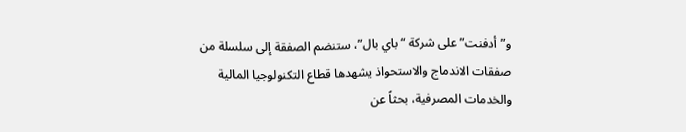و”أدفنت” على شركة “باي بال”، ستنضم الصفقة إلى سلسلة من صفقات الاندماج والاستحواذ يشهدها قطاع التكنولوجيا المالية والخدمات المصرفية، بحثاً عن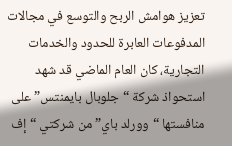تعزيز هوامش الربح والتوسع في مجالات المدفوعات العابرة للحدود والخدمات التجارية، كان العام الماضي قد شهد استحواذ شركة “جلوبال بايمنتس” على منافستها “وورلد باي” من شركتي “إف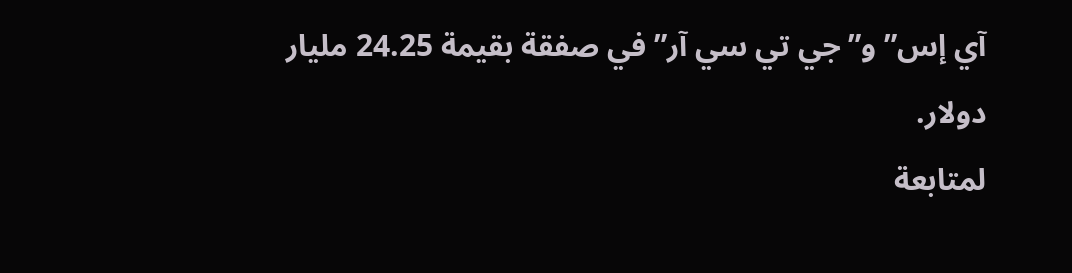آي إس” و”جي تي سي آر” في صفقة بقيمة 24.25 مليار دولار.
لمتابعة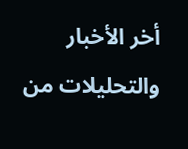أخر الأخبار والتحليلات من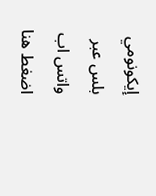إيكونومي بلس عبر واتس اب اضغط هنا